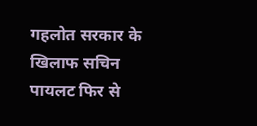गहलोत सरकार के खिलाफ सचिन पायलट फिर से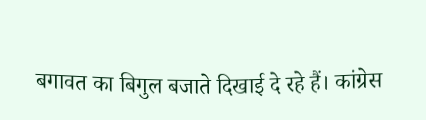बगावत का बिगुल बजाते दिखाई दे रहे हैं। कांग्रेस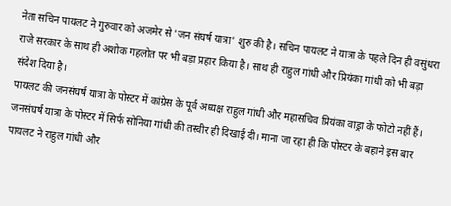नेता सचिन पायलट ने गुरुवार को अजमेर से 'जन संघर्ष यात्रा' शुरु की है। सचिन पायलट ने यात्रा के पहले दिन ही वसुंधरा राजे सरकार के साथ ही अशोक गहलोत पर भी बड़ा प्रहार किया है। साथ ही राहुल गांधी और प्रियंका गांधी को भी बड़ा संदेश दिया है।
पायलट की जनसंघर्ष यात्रा के पोस्टर में कांग्रेस के पूर्व अध्यक्ष राहुल गांधी और महासचिव प्रियंका वाड्रा के फोटो नहीं हैं। जनसंघर्ष यात्रा के पोस्टर में सिर्फ सोनिया गांधी की तस्वीर ही दिखाई दी। माना जा रहा ही कि पोस्टर के बहाने इस बार पायलट ने राहुल गांधी और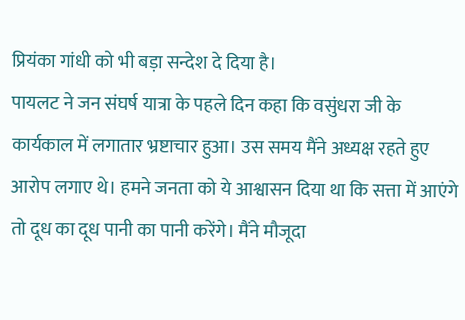प्रियंका गांधी को भी बड़ा सन्देश दे दिया है।
पायलट ने जन संघर्ष यात्रा के पहले दिन कहा कि वसुंधरा जी के कार्यकाल में लगातार भ्रष्टाचार हुआ। उस समय मैंने अध्यक्ष रहते हुए आरोप लगाए थे। हमने जनता को ये आश्वासन दिया था कि सत्ता में आएंगे तो दूध का दूध पानी का पानी करेंगे। मैंने मौजूदा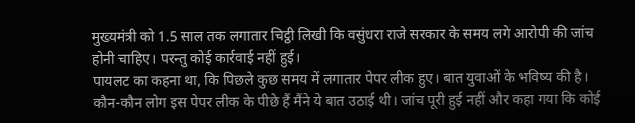मुख्यमंत्री को 1.5 साल तक लगातार चिट्ठी लिखी कि वसुंधरा राजे सरकार के समय लगे आरोपी की जांच होनी चाहिए। परन्तु कोई कार्रवाई नहीं हुई।
पायलट का कहना था, कि पिछले कुछ समय में लगातार पेपर लीक हुए। बात युवाओं के भविष्य की है। कौन-कौन लोग इस पेपर लीक के पीछे हैं मैंने ये बात उठाई थी। जांच पूरी हुई नहीं और कहा गया कि कोई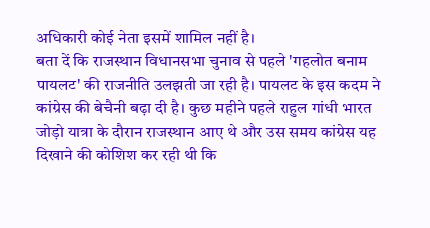अधिकारी कोई नेता इसमें शामिल नहीं है।
बता दें कि राजस्थान विधानसभा चुनाव से पहले 'गहलोत बनाम पायलट' की राजनीति उलझती जा रही है। पायलट के इस कदम ने कांग्रेस की बेचैनी बढ़ा दी है। कुछ महीने पहले राहुल गांधी भारत जोड़ो यात्रा के दौरान राजस्थान आए थे और उस समय कांग्रेस यह दिखाने की कोशिश कर रही थी कि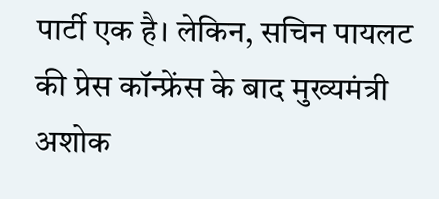पार्टी एक है। लेकिन, सचिन पायलट की प्रेस कॉन्फ्रेंस के बाद मुख्यमंत्री अशोक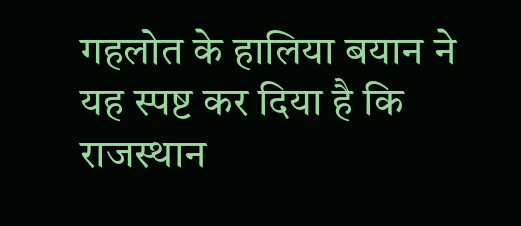गहलोत के हालिया बयान ने यह स्पष्ट कर दिया है कि राजस्थान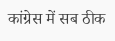कांग्रेस में सब ठीक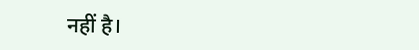नहीं है।